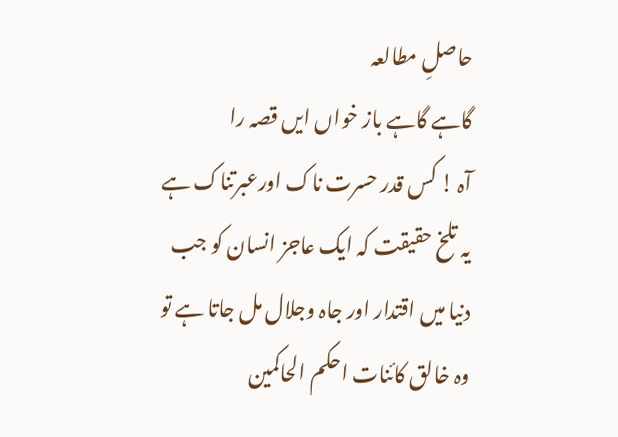حاصلِ مطالعہ
گاہے گاہے باز خواں ایں قصہ را
آہ ! کس قدر حسرت ناک اورعبرتناک ہے یہ تلخ حقیقت کہ ایک عاجز انسان کو جب دنیا میں اقتدار اور جاہ وجلال مل جاتا ہے تو وہ خالق کائنات احکم الحاکمین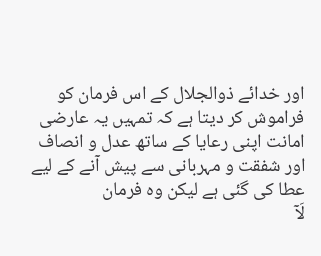اور خدائے ذوالجلال کے اس فرمان کو فراموش کر دیتا ہے کہ تمہیں یہ عارضی امانت اپنی رعایا کے ساتھ عدل و انصاف اور شفقت و مہربانی سے پیش آنے کے لیے عطا کی گئی ہے لیکن وہ فرمان
لَآ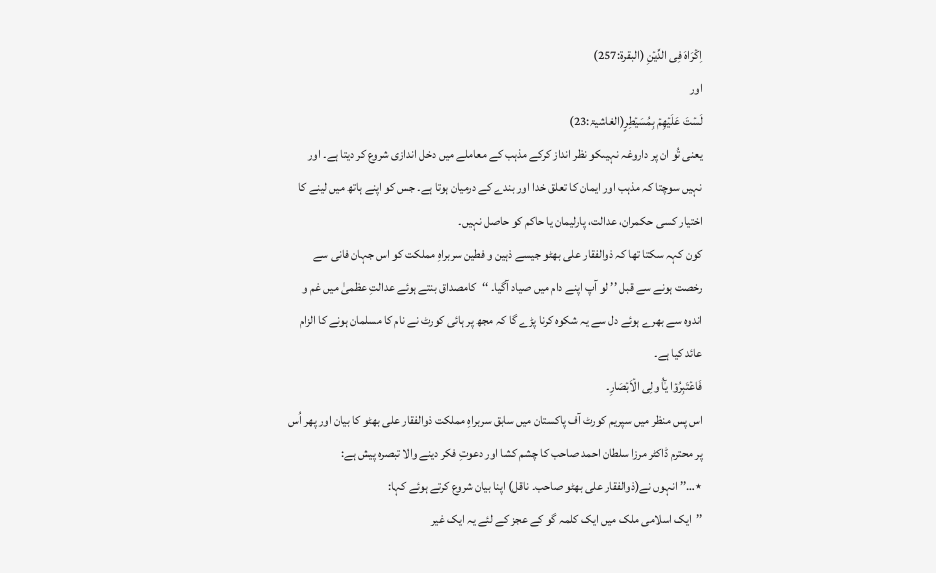اِکۡرَاہَ فِی الدِّیۡنِ (البقرۃ:257)
اور
لَسۡتَ عَلَیۡھِمۡ بِمُسَیۡطِرٍ(الغاشیۃ:23)
یعنی تُو ان پر داروغہ نہیںکو نظر انداز کرکے مذہب کے معاملے میں دخل اندازی شروع کر دیتا ہے۔ اور نہیں سوچتا کہ مذہب اور ایمان کا تعلق خدا اور بندے کے درمیان ہوتا ہے۔ جس کو اپنے ہاتھ میں لینے کا اختیار کسی حکمران، عدالت، پارلیمان یا حاکم کو حاصل نہیں۔
کون کہہ سکتا تھا کہ ذوالفقار علی بھٹو جیسے ذہین و فطین سربراہِ مملکت کو اس جہان فانی سے رخصت ہونے سے قبل ’’ لو آپ اپنے دام میں صیاد آگیا۔ ‘‘کامصداق بنتے ہوئے عدالتِ عظمیٰ میں غم و اندوہ سے بھرے ہوئے دل سے یہ شکوہ کرنا پڑے گا کہ مجھ پر ہائی کورٹ نے نام کا مسلمان ہونے کا الزام عائد کیا ہے۔
فَاعۡتَبِرُوۡا یٰٓاُ ولِی الۡاَبۡصَارِ۔
اس پس منظر میں سپریم کورٹ آف پاکستان میں سابق سربراہِ مملکت ذوالفقار علی بھٹو کا بیان اور پھر اُس پر محترم ڈاکٹر مرزا سلطان احمد صاحب کا چشم کشا اور دعوتِ فکر دینے والا تبصرہ پیش ہے:
٭…’’ انہوں نے(ذوالفقار علی بھٹو صاحب۔ ناقل) اپنا بیان شروع کرتے ہوئے کہا:
’’ایک اسلامی ملک میں ایک کلمہ گو کے عجز کے لئے یہ ایک غیر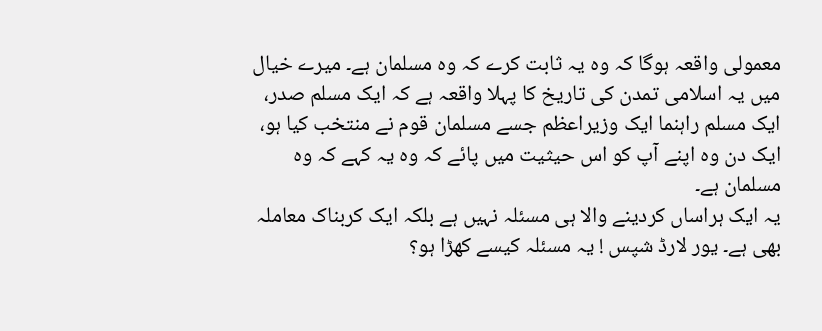معمولی واقعہ ہوگا کہ وہ یہ ثابت کرے کہ وہ مسلمان ہے۔ میرے خیال میں یہ اسلامی تمدن کی تاریخ کا پہلا واقعہ ہے کہ ایک مسلم صدر، ایک مسلم راہنما ایک وزیراعظم جسے مسلمان قوم نے منتخب کیا ہو، ایک دن وہ اپنے آپ کو اس حیثیت میں پائے کہ وہ یہ کہے کہ وہ مسلمان ہے۔
یہ ایک ہراساں کردینے والا ہی مسئلہ نہیں ہے بلکہ ایک کربناک معاملہ بھی ہے۔ یور لارڈ شپس ! یہ مسئلہ کیسے کھڑا ہو؟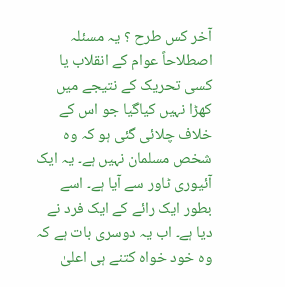آخر کس طرح ؟ یہ مسئلہ اصطلاحاً عوام کے انقلاب یا کسی تحریک کے نتیجے میں کھڑا نہیں کیاگیا جو اس کے خلاف چلائی گئی ہو کہ وہ شخص مسلمان نہیں ہے۔ یہ ایک آئیوری ٹاور سے آیا ہے۔ اسے بطور ایک رائے کے ایک فرد نے دیا ہے۔ اب یہ دوسری بات ہے کہ وہ خود خواہ کتنے ہی اعلیٰ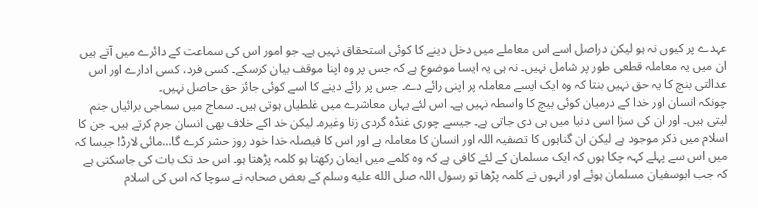عہدے پر کیوں نہ ہو لیکن دراصل اسے اس معاملے میں دخل دینے کا کوئی استحقاق نہیں ہے۔ جو امور اس کی سماعت کے دائرے میں آتے ہیں ان میں یہ معاملہ قطعی طور پر شامل نہیں۔ نہ ہی یہ ایسا موضوع ہے کہ جس پر وہ اپنا موقف بیان کرسکے۔ کسی فرد، کسی ادارے اور اس عدالتی بنچ کا یہ حق نہیں بنتا کہ وہ ایک ایسے معاملہ پر اپنی رائے دے۔ جس پر رائے دینے کا اسے کوئی جائز حق حاصل نہیں۔
چونکہ انسان اور خدا کے درمیان کوئی بیچ کا واسطہ نہیں ہے۔ اس لئے یہاں معاشرے میں غلطیاں ہوتی ہیں۔ سماج میں سماجی برائیاں جنم لیتی ہیں۔ اور ان کی سزا اسی دنیا میں ہی دی جاتی ہے۔ جیسے چوری غنڈہ گردی زنا وغیرہ۔ لیکن خد اکے خلاف بھی انسان جرم کرتے ہیں۔ جن کا اسلام میں ذکر موجود ہے لیکن ان گناہوں کا تصفیہ اللہ اور انسان کا معاملہ ہے اور اس کا فیصلہ خدا خود روز حشر کرے گا…مائی لارڈ! جیسا کہ میں اس سے پہلے کہہ چکا ہوں کہ ایک مسلمان کے لئے کافی ہے کہ وہ کلمے میں ایمان رکھتا ہو کلمہ پڑھتا ہو۔ اس حد تک بات کی جاسکتی ہے کہ جب ابوسفیان مسلمان ہوئے اور انہوں نے کلمہ پڑھا تو رسول اللہ صلى الله عليه وسلم کے بعض صحابہ نے سوچا کہ اس کی اسلام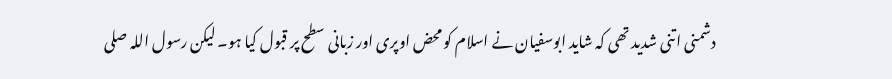دشمنی اتنی شدید تھی کہ شاید ابوسفیان نے اسلام کو محض اوپری اور زبانی سطح پر قبول کیا ہو۔ لیکن رسول اللہ صلى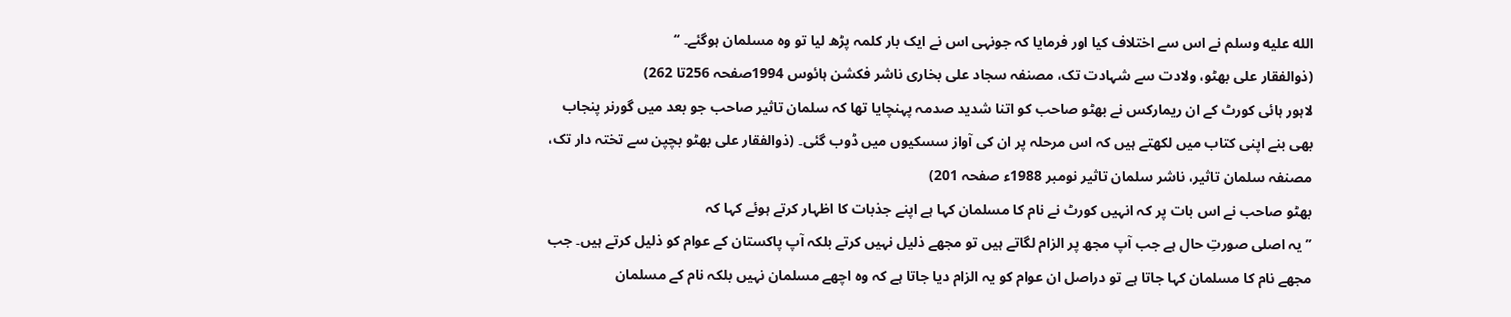الله عليه وسلم نے اس سے اختلاف کیا اور فرمایا کہ جونہی اس نے ایک بار کلمہ پڑھ لیا تو وہ مسلمان ہوگئے۔ ‘‘
(ذوالفقار علی بھٹو، ولادت سے شہادت تک، مصنفہ سجاد علی بخاری ناشر فکشن ہائوس 1994صفحہ 256تا 262)
لاہور ہائی کورٹ کے ان ریمارکس نے بھٹو صاحب کو اتنا شدید صدمہ پہنچایا تھا کہ سلمان تاثیر صاحب جو بعد میں گورنر پنجاب بھی بنے اپنی کتاب میں لکھتے ہیں کہ اس مرحلہ پر ان کی آواز سسکیوں میں ڈوب گئی۔ (ذوالفقار علی بھٹو بچپن سے تختہ دار تک، مصنفہ سلمان تاثیر، ناشر سلمان تاثیر نومبر 1988ء صفحہ 201)
بھٹو صاحب نے اس بات پر کہ انہیں کورٹ نے نام کا مسلمان کہا ہے اپنے جذبات کا اظہار کرتے ہوئے کہا کہ
’’ یہ اصلی صورتِ حال ہے جب آپ مجھ پر الزام لگاتے ہیں تو مجھے ذلیل نہیں کرتے بلکہ آپ پاکستان کے عوام کو ذلیل کرتے ہیں۔ جب مجھے نام کا مسلمان کہا جاتا ہے تو دراصل ان عوام کو یہ الزام دیا جاتا ہے کہ وہ اچھے مسلمان نہیں بلکہ نام کے مسلمان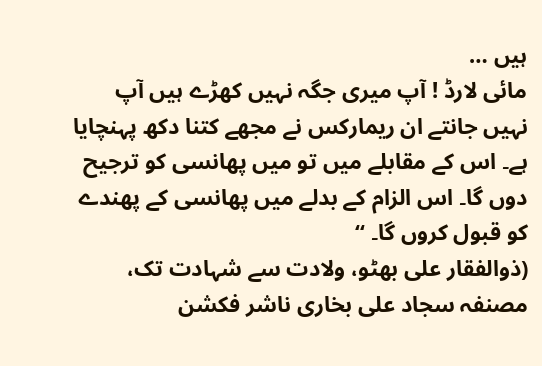ہیں …
مائی لارڈ ! آپ میری جگہ نہیں کھڑے ہیں آپ نہیں جانتے ان ریمارکس نے مجھے کتنا دکھ پہنچایا ہے۔ اس کے مقابلے میں تو میں پھانسی کو ترجیح دوں گا۔ اس الزام کے بدلے میں پھانسی کے پھندے کو قبول کروں گا۔ ‘‘
(ذوالفقار علی بھٹو، ولادت سے شہادت تک، مصنفہ سجاد علی بخاری ناشر فکشن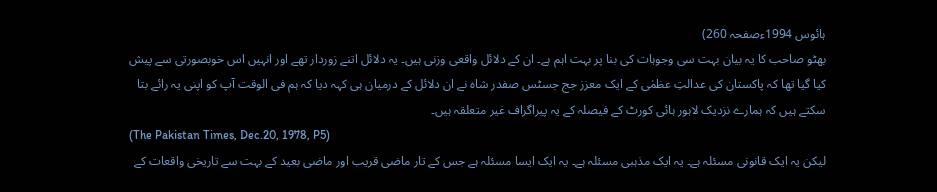ہائوس 1994ءصفحہ 260)
بھٹو صاحب کا یہ بیان بہت سی وجوہات کی بنا پر بہت اہم ہے۔ ان کے دلائل واقعی وزنی ہیں۔ یہ دلائل اتنے زوردار تھے اور انہیں اس خوبصورتی سے پیش کیا گیا تھا کہ پاکستان کی عدالتِ عظمٰی کے ایک معزز جج جسٹس صفدر شاہ نے ان دلائل کے درمیان ہی کہہ دیا کہ ہم فی الوقت آپ کو اپنی یہ رائے بتا سکتے ہیں کہ ہمارے نزدیک لاہور ہائی کورٹ کے فیصلہ کے یہ پیراگراف غیر متعلقہ ہیں۔
(The Pakistan Times, Dec.20, 1978, P5)
لیکن یہ ایک قانونی مسئلہ ہے۔ یہ ایک مذہبی مسئلہ ہے۔ یہ ایک ایسا مسئلہ ہے جس کے تار ماضی قریب اور ماضی بعید کے بہت سے تاریخی واقعات کے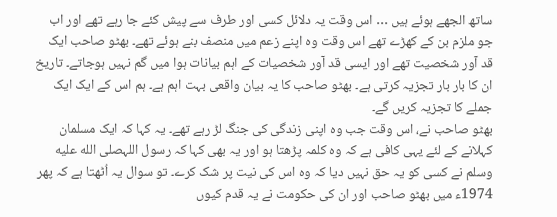ساتھ الجھے ہوئے ہیں … اس وقت یہ دلائل کسی اور طرف سے پیش کئے جا رہے تھے اور اب جو ملزم بن کے کھڑے تھے اس وقت وہ اپنے زعم میں منصف بنے ہوئے تھے۔ بھٹو صاحب ایک قد آور شخصیت تھے اور ایسی قد آور شخصیات کے اہم بیانات ہوا میں گم نہیں ہوجاتے۔ تاریخ ان کا بار بار تجزیہ کرتی ہے۔ بھٹو صاحب کا یہ بیان واقعی بہت اہم ہے۔ ہم اس کے ایک ایک جملے کا تجزیہ کریں گے۔
بھٹو صاحب نے، اس وقت جب وہ اپنی زندگی کی جنگ لڑ رہے تھے۔ یہ کہا کہ ایک مسلمان کہلانے کے لئے یہی کافی ہے کہ وہ کلمہ پڑھتا ہو اور یہ بھی کہا کہ رسول اللہصلى الله عليه وسلم نے کسی کو یہ حق نہیں دیا کہ وہ اس کی نیت پر شک کرے۔ تو سوال یہ اُٹھتا ہے کہ پھر 1974ء میں بھٹو صاحب اور ان کی حکومت نے یہ قدم کیوں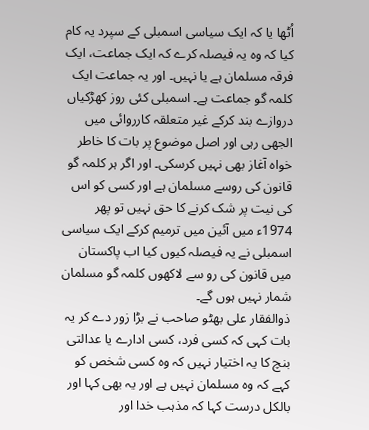اُٹھا یا کہ ایک سیاسی اسمبلی کے سپرد یہ کام کیا کہ وہ یہ فیصلہ کرے کہ ایک جماعت، ایک فرقہ مسلمان ہے یا نہیں۔ اور یہ جماعت ایک کلمہ گو جماعت ہے۔ اسمبلی کئی روز کھڑکیاں دروازے بند کرکے غیر متعلقہ کارروائی میں الجھی رہی اور اصل موضوع پر بات کا خاطر خواہ آغاز بھی نہیں کرسکی۔ اور اگر ہر کلمہ گو قانون کی روسے مسلمان ہے اور کسی کو اس کی نیت پر شک کرنے کا حق نہیں تو پھر 1974ء میں آئین میں ترمیم کرکے ایک سیاسی اسمبلی نے یہ فیصلہ کیوں کیا اب پاکستان میں قانون کی رو سے لاکھوں کلمہ گو مسلمان شمار نہیں ہوں گے۔
ذوالفقار علی بھٹو صاحب نے بڑا زور دے کر یہ بات کہی کہ کسی فرد، کسی ادارے یا عدالتی بنچ کا یہ اختیار نہیں کہ وہ کسی شخص کو کہے کہ وہ مسلمان نہیں ہے اور یہ بھی کہا اور بالکل درست کہا کہ مذہب خدا اور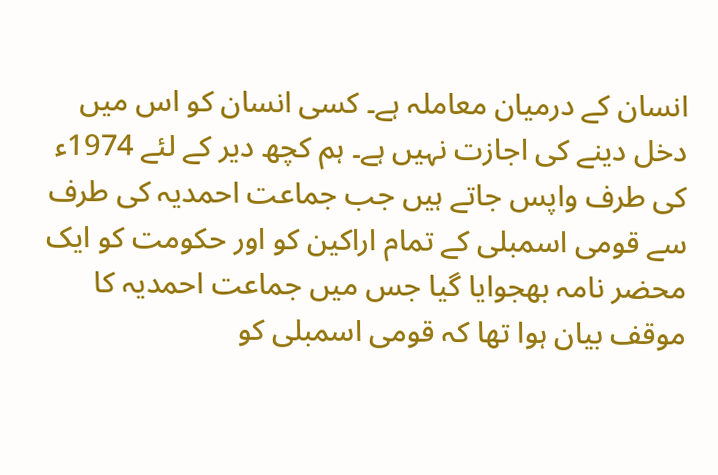انسان کے درمیان معاملہ ہے۔ کسی انسان کو اس میں دخل دینے کی اجازت نہیں ہے۔ ہم کچھ دیر کے لئے 1974ء کی طرف واپس جاتے ہیں جب جماعت احمدیہ کی طرف سے قومی اسمبلی کے تمام اراکین کو اور حکومت کو ایک محضر نامہ بھجوایا گیا جس میں جماعت احمدیہ کا موقف بیان ہوا تھا کہ قومی اسمبلی کو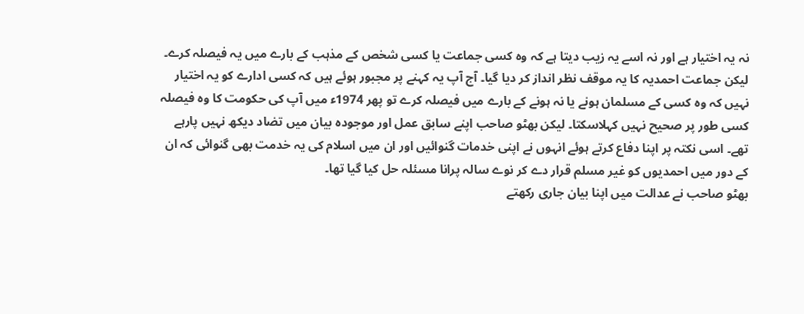نہ یہ اختیار ہے اور نہ اسے یہ زیب دیتا ہے کہ وہ کسی جماعت یا کسی شخص کے مذہب کے بارے میں یہ فیصلہ کرے۔ لیکن جماعت احمدیہ کا یہ موقف نظر انداز کر دیا گیا۔ آج آپ یہ کہنے پر مجبور ہوئے ہیں کہ کسی ادارے کو یہ اختیار نہیں کہ وہ کسی کے مسلمان ہونے یا نہ ہونے کے بارے میں فیصلہ کرے تو پھر 1974ء میں آپ کی حکومت کا وہ فیصلہ کسی طور پر صحیح نہیں کہلاسکتا۔ لیکن بھٹو صاحب اپنے سابق عمل اور موجودہ بیان میں تضاد دیکھ نہیں پارہے تھے۔ اسی نکتہ پر اپنا دفاع کرتے ہوئے انہوں نے اپنی خدمات گنوائیں اور ان میں اسلام کی یہ خدمت بھی گنوائی کہ ان کے دور میں احمدیوں کو غیر مسلم قرار دے کر نوے سالہ پرانا مسئلہ حل کیا گیا تھا۔
بھٹو صاحب نے عدالت میں اپنا بیان جاری رکھتے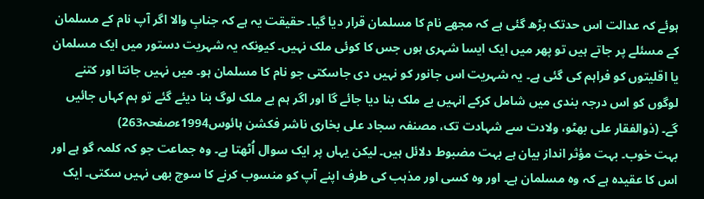ہوئے کہ عدالت اس حدتک بڑھ گئی ہے کہ مجھے نام کا مسلمان قرار دیا گیا۔ حقیقت یہ ہے کہ جنابِ والا اگر آپ نام کے مسلمان کے مسئلے پر جاتے ہیں تو پھر میں ایک ایسا شہری ہوں جس کا کوئی ملک نہیں۔ کیونکہ یہ شہریت دستور میں ایک مسلمان یا اقلیتوں کو فراہم کی گئی ہے۔ یہ شہریت اس جانور کو نہیں دی جاسکتی جو نام کا مسلمان ہو۔ میں نہیں جانتا اور کتنے لوگوں کو اس درجہ بندی میں شامل کرکے انہیں بے ملک بنا دیا جائے گا اور اگر ہم بے ملک لوگ بنا دیئے گئے تو ہم کہاں جائیں گے۔ (ذوالفقار علی بھٹو، ولادت سے شہادت تک، مصنفہ سجاد علی بخاری ناشر فکشن ہائوس1994ءصفحہ263)
بہت خوب۔ بہت مؤثر انداز بیان ہے بہت مضبوط دلائل ہیں۔ لیکن یہاں پر ایک سوال اُٹھتا ہے۔ وہ جماعت جو کہ کلمہ گو ہے اور اس کا عقیدہ ہے کہ وہ مسلمان ہے۔ اور وہ کسی اور مذہب کی طرف اپنے آپ کو منسوب کرنے کا سوچ بھی نہیں سکتی۔ ایک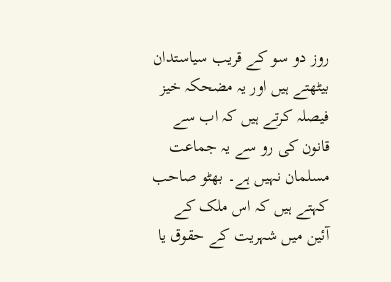روز دو سو کے قریب سیاستدان بیٹھتے ہیں اور یہ مضحکہ خیز فیصلہ کرتے ہیں کہ اب سے قانون کی رو سے یہ جماعت مسلمان نہیں ہے۔ بھٹو صاحب کہتے ہیں کہ اس ملک کے آئین میں شہریت کے حقوق یا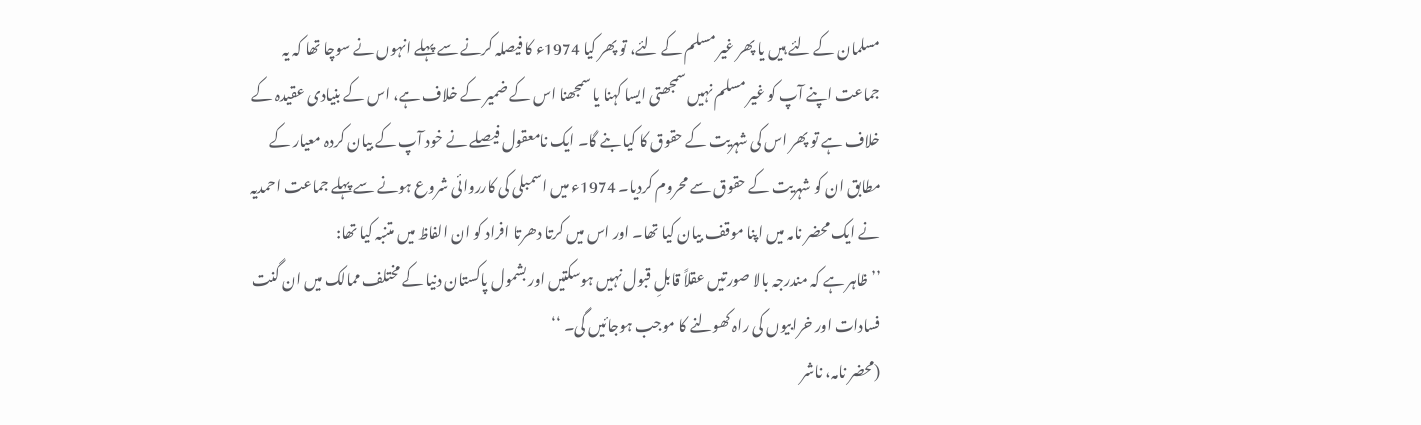مسلمان کے لئے ہیں یا پھر غیر مسلم کے لئے، تو پھر کیا 1974ء کا فیصلہ کرنے سے پہلے انہوں نے سوچا تھا کہ یہ جماعت اپنے آپ کو غیر مسلم نہیں سمجھتی ایسا کہنا یا سمجھنا اس کے ضمیر کے خلاف ہے، اس کے بنیادی عقیدہ کے خلاف ہے تو پھر اس کی شہریت کے حقوق کا کیا بنے گا۔ ایک نامعقول فیصلے نے خود آپ کے بیان کردہ معیار کے مطابق ان کو شہریت کے حقوق سے محروم کردیا۔ 1974ء میں اسمبلی کی کارروائی شروع ہونے سے پہلے جماعت احمدیہ نے ایک محضر نامہ میں اپنا موقف بیان کیا تھا۔ اور اس میں کرتا دھرتا افراد کو ان الفاظ میں متنبہ کیا تھا:
’’ظاہر ہے کہ مندرجہ بالا صورتیں عقلاً قابلِ قبول نہیں ہوسکتیں اور بشمول پاکستان دنیا کے مختلف ممالک میں ان گنت فسادات اور خرابیوں کی راہ کھولنے کا موجب ہوجائیں گی۔ ‘‘
(محضر نامہ، ناشر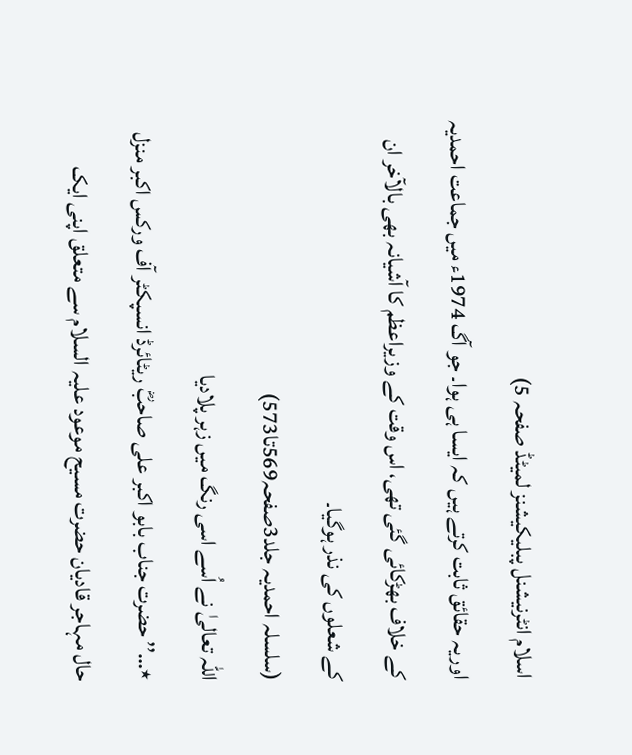اسلام انٹرنیشنل پبلیکیشنز لمیٹڈ صفحہ 5)
اوریہ حقائق ثابت کرتے ہیں کہ ایسا ہی ہوا۔ جو آگ 1974ء میں جماعت احمدیہ کے خلاف بھڑکائی گئی تھی، اس وقت کے وزیراعظم کا آشیانہ بھی بالآخر ان کے شعلوں کی نذر ہوگیا۔
(سلسلہ احمدیہ جلد3صفحہ569تا573)
اللہ تعالیٰ نے اُسے اسی رنگ میں زہر پلادیا
٭…’’ حضرت جناب بابو اکبر علی صاحبؓ ریٹائرڈ انسپکٹر آف ورکس اکبر منزل حال مہاجر قادیان حضرت مسیح موعود علیہ السلام سے متعلق اپنی ایک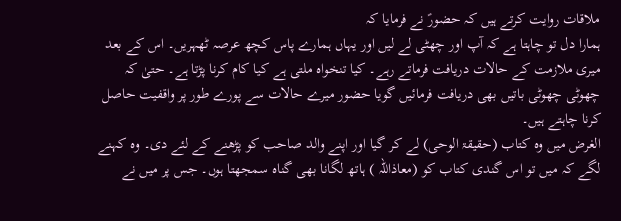ملاقات روایت کرتے ہیں کہ حضورؑ نے فرمایا کہ
ہمارا دل تو چاہتا ہے کہ آپ اور چھٹی لے لیں اور یہاں ہمارے پاس کچھ عرصہ ٹھہریں۔ اس کے بعد میری ملازمت کے حالات دریافت فرماتے رہے۔ کیا تنخواہ ملتی ہے کیا کام کرنا پڑتا ہے۔ حتیٰ کہ چھوٹی چھوٹی باتیں بھی دریافت فرمائیں گویا حضور میرے حالات سے پورے طور پر واقفیت حاصل کرنا چاہتے ہیں۔
الغرض میں وہ کتاب (حقیقۃ الوحی) لے کر گیا اور اپنے والد صاحب کو پڑھنے کے لئے دی۔ وہ کہنے لگے کہ میں تو اس گندی کتاب کو (معاذاللہ ) ہاتھ لگانا بھی گناہ سمجھتا ہوں۔ جس پر میں نے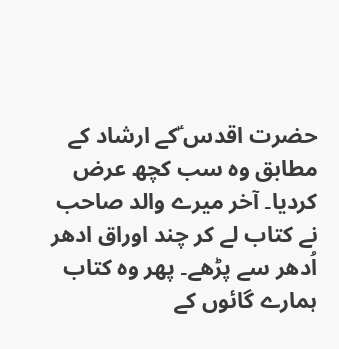حضرت اقدس ؑکے ارشاد کے مطابق وہ سب کچھ عرض کردیا۔ آخر میرے والد صاحب نے کتاب لے کر چند اوراق ادھر اُدھر سے پڑھے۔ پھر وہ کتاب ہمارے گائوں کے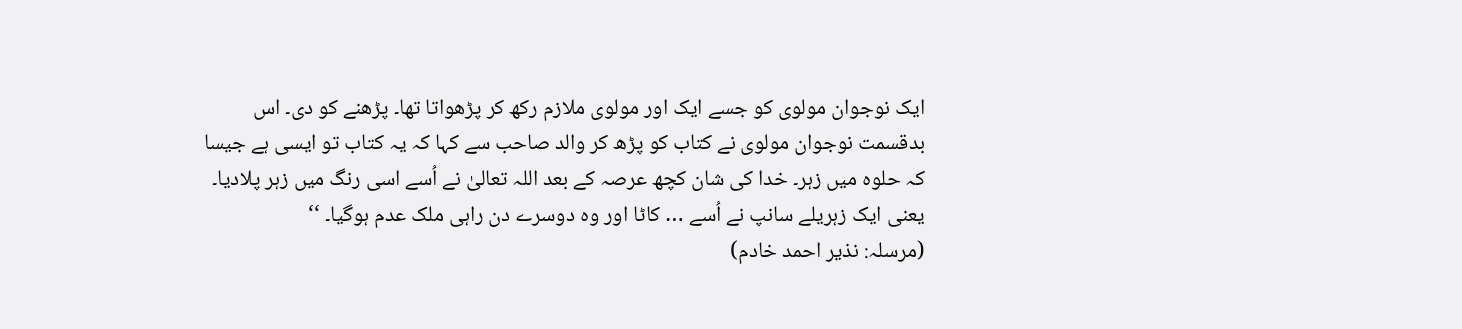ایک نوجوان مولوی کو جسے ایک اور مولوی ملازم رکھ کر پڑھواتا تھا۔ پڑھنے کو دی۔ اس بدقسمت نوجوان مولوی نے کتاب کو پڑھ کر والد صاحب سے کہا کہ یہ کتاب تو ایسی ہے جیسا کہ حلوہ میں زہر۔ خدا کی شان کچھ عرصہ کے بعد اللہ تعالیٰ نے اُسے اسی رنگ میں زہر پلادیا۔ یعنی ایک زہریلے سانپ نے اُسے … کاٹا اور وہ دوسرے دن راہی ملک عدم ہوگیا۔ ‘‘
(مرسلہ: نذیر احمد خادم)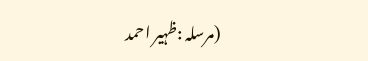(مرسلہ :ظہیر احمد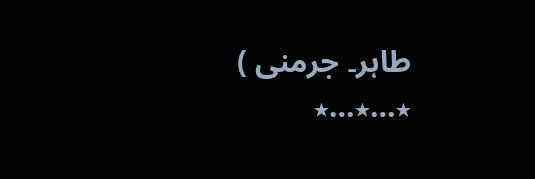طاہر۔ جرمنی )
٭…٭…٭